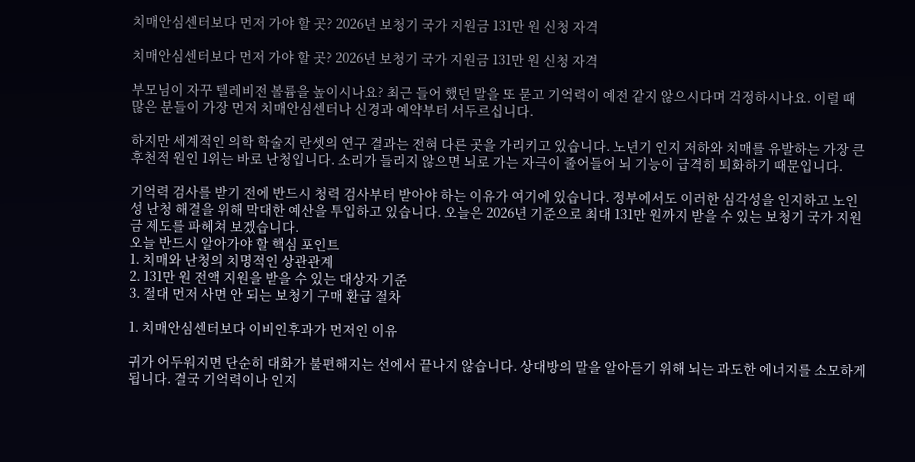치매안심센터보다 먼저 가야 할 곳? 2026년 보청기 국가 지원금 131만 원 신청 자격

치매안심센터보다 먼저 가야 할 곳? 2026년 보청기 국가 지원금 131만 원 신청 자격

부모님이 자꾸 텔레비전 볼륨을 높이시나요? 최근 들어 했던 말을 또 묻고 기억력이 예전 같지 않으시다며 걱정하시나요. 이럴 때 많은 분들이 가장 먼저 치매안심센터나 신경과 예약부터 서두르십니다.

하지만 세계적인 의학 학술지 란셋의 연구 결과는 전혀 다른 곳을 가리키고 있습니다. 노년기 인지 저하와 치매를 유발하는 가장 큰 후천적 원인 1위는 바로 난청입니다. 소리가 들리지 않으면 뇌로 가는 자극이 줄어들어 뇌 기능이 급격히 퇴화하기 때문입니다.

기억력 검사를 받기 전에 반드시 청력 검사부터 받아야 하는 이유가 여기에 있습니다. 정부에서도 이러한 심각성을 인지하고 노인성 난청 해결을 위해 막대한 예산을 투입하고 있습니다. 오늘은 2026년 기준으로 최대 131만 원까지 받을 수 있는 보청기 국가 지원금 제도를 파헤쳐 보겠습니다.
오늘 반드시 알아가야 할 핵심 포인트
1. 치매와 난청의 치명적인 상관관계
2. 131만 원 전액 지원을 받을 수 있는 대상자 기준
3. 절대 먼저 사면 안 되는 보청기 구매 환급 절차

1. 치매안심센터보다 이비인후과가 먼저인 이유

귀가 어두워지면 단순히 대화가 불편해지는 선에서 끝나지 않습니다. 상대방의 말을 알아듣기 위해 뇌는 과도한 에너지를 소모하게 됩니다. 결국 기억력이나 인지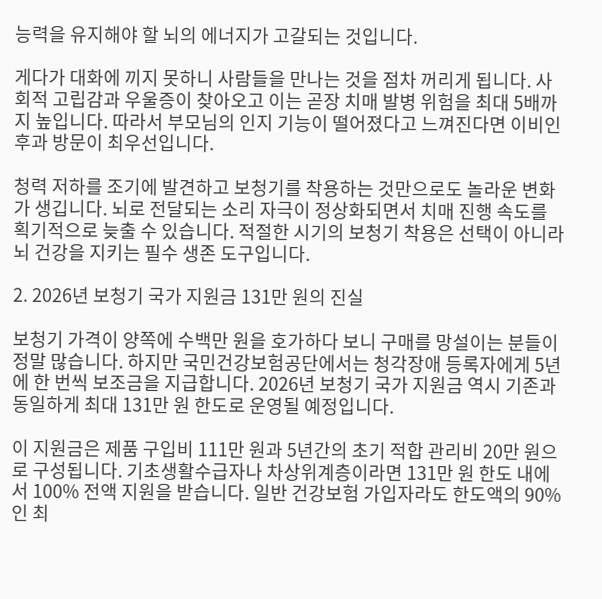능력을 유지해야 할 뇌의 에너지가 고갈되는 것입니다.

게다가 대화에 끼지 못하니 사람들을 만나는 것을 점차 꺼리게 됩니다. 사회적 고립감과 우울증이 찾아오고 이는 곧장 치매 발병 위험을 최대 5배까지 높입니다. 따라서 부모님의 인지 기능이 떨어졌다고 느껴진다면 이비인후과 방문이 최우선입니다.

청력 저하를 조기에 발견하고 보청기를 착용하는 것만으로도 놀라운 변화가 생깁니다. 뇌로 전달되는 소리 자극이 정상화되면서 치매 진행 속도를 획기적으로 늦출 수 있습니다. 적절한 시기의 보청기 착용은 선택이 아니라 뇌 건강을 지키는 필수 생존 도구입니다.

2. 2026년 보청기 국가 지원금 131만 원의 진실

보청기 가격이 양쪽에 수백만 원을 호가하다 보니 구매를 망설이는 분들이 정말 많습니다. 하지만 국민건강보험공단에서는 청각장애 등록자에게 5년에 한 번씩 보조금을 지급합니다. 2026년 보청기 국가 지원금 역시 기존과 동일하게 최대 131만 원 한도로 운영될 예정입니다.

이 지원금은 제품 구입비 111만 원과 5년간의 초기 적합 관리비 20만 원으로 구성됩니다. 기초생활수급자나 차상위계층이라면 131만 원 한도 내에서 100% 전액 지원을 받습니다. 일반 건강보험 가입자라도 한도액의 90%인 최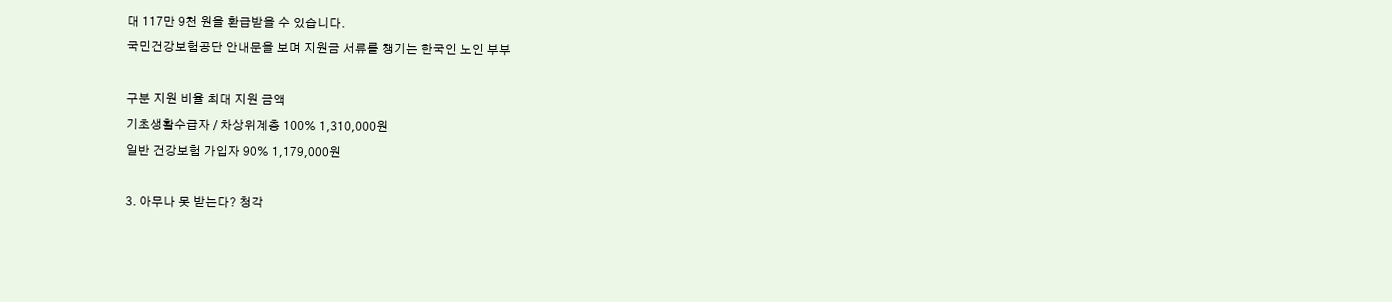대 117만 9천 원을 환급받을 수 있습니다.
국민건강보험공단 안내문을 보며 지원금 서류를 챙기는 한국인 노인 부부

구분 지원 비율 최대 지원 금액
기초생활수급자 / 차상위계층 100% 1,310,000원
일반 건강보험 가입자 90% 1,179,000원

3. 아무나 못 받는다? 청각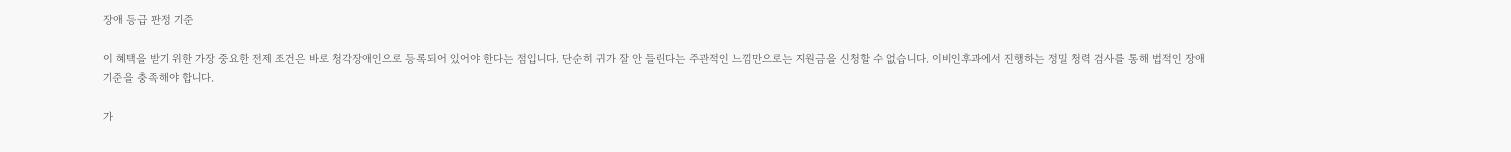장애 등급 판정 기준

이 혜택을 받기 위한 가장 중요한 전제 조건은 바로 청각장애인으로 등록되어 있어야 한다는 점입니다. 단순히 귀가 잘 안 들린다는 주관적인 느낌만으로는 지원금을 신청할 수 없습니다. 이비인후과에서 진행하는 정밀 청력 검사를 통해 법적인 장애 기준을 충족해야 합니다.

가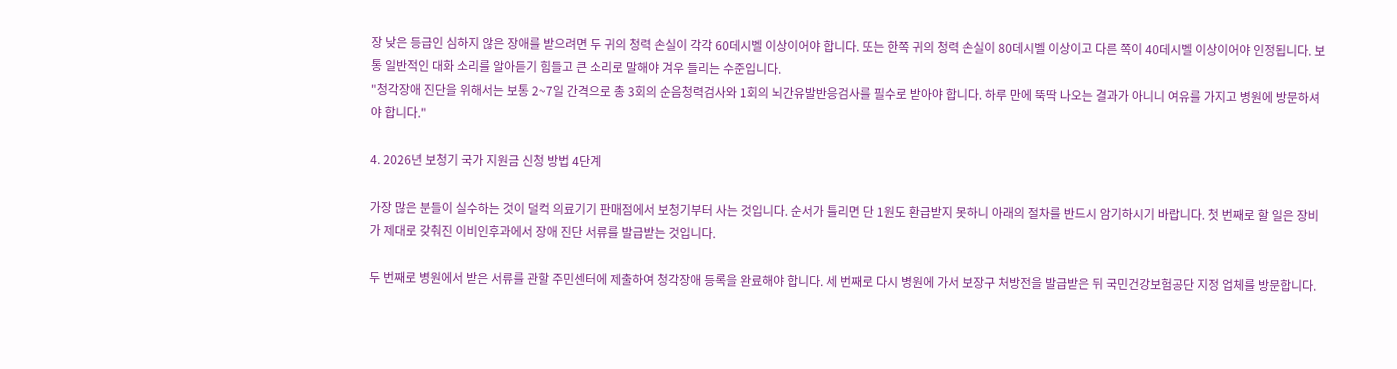장 낮은 등급인 심하지 않은 장애를 받으려면 두 귀의 청력 손실이 각각 60데시벨 이상이어야 합니다. 또는 한쪽 귀의 청력 손실이 80데시벨 이상이고 다른 쪽이 40데시벨 이상이어야 인정됩니다. 보통 일반적인 대화 소리를 알아듣기 힘들고 큰 소리로 말해야 겨우 들리는 수준입니다.
"청각장애 진단을 위해서는 보통 2~7일 간격으로 총 3회의 순음청력검사와 1회의 뇌간유발반응검사를 필수로 받아야 합니다. 하루 만에 뚝딱 나오는 결과가 아니니 여유를 가지고 병원에 방문하셔야 합니다."

4. 2026년 보청기 국가 지원금 신청 방법 4단계

가장 많은 분들이 실수하는 것이 덜컥 의료기기 판매점에서 보청기부터 사는 것입니다. 순서가 틀리면 단 1원도 환급받지 못하니 아래의 절차를 반드시 암기하시기 바랍니다. 첫 번째로 할 일은 장비가 제대로 갖춰진 이비인후과에서 장애 진단 서류를 발급받는 것입니다.

두 번째로 병원에서 받은 서류를 관할 주민센터에 제출하여 청각장애 등록을 완료해야 합니다. 세 번째로 다시 병원에 가서 보장구 처방전을 발급받은 뒤 국민건강보험공단 지정 업체를 방문합니다.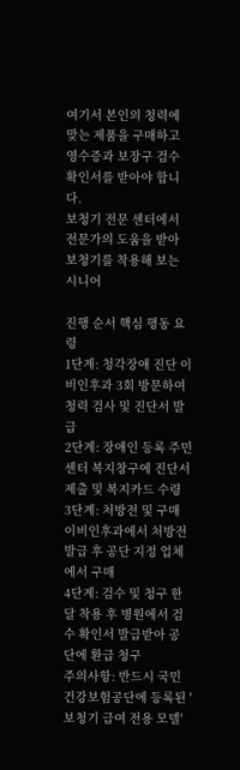여기서 본인의 청력에 맞는 제품을 구매하고 영수증과 보장구 검수 확인서를 받아야 합니다.
보청기 전문 센터에서 전문가의 도움을 받아 보청기를 착용해 보는 시니어

진행 순서 핵심 행동 요령
1단계: 청각장애 진단 이비인후과 3회 방문하여 청력 검사 및 진단서 발급
2단계: 장애인 등록 주민센터 복지창구에 진단서 제출 및 복지카드 수령
3단계: 처방전 및 구매 이비인후과에서 처방전 발급 후 공단 지정 업체에서 구매
4단계: 검수 및 청구 한 달 착용 후 병원에서 검수 확인서 발급받아 공단에 환급 청구
주의사항: 반드시 국민건강보험공단에 등록된 '보청기 급여 전용 모델'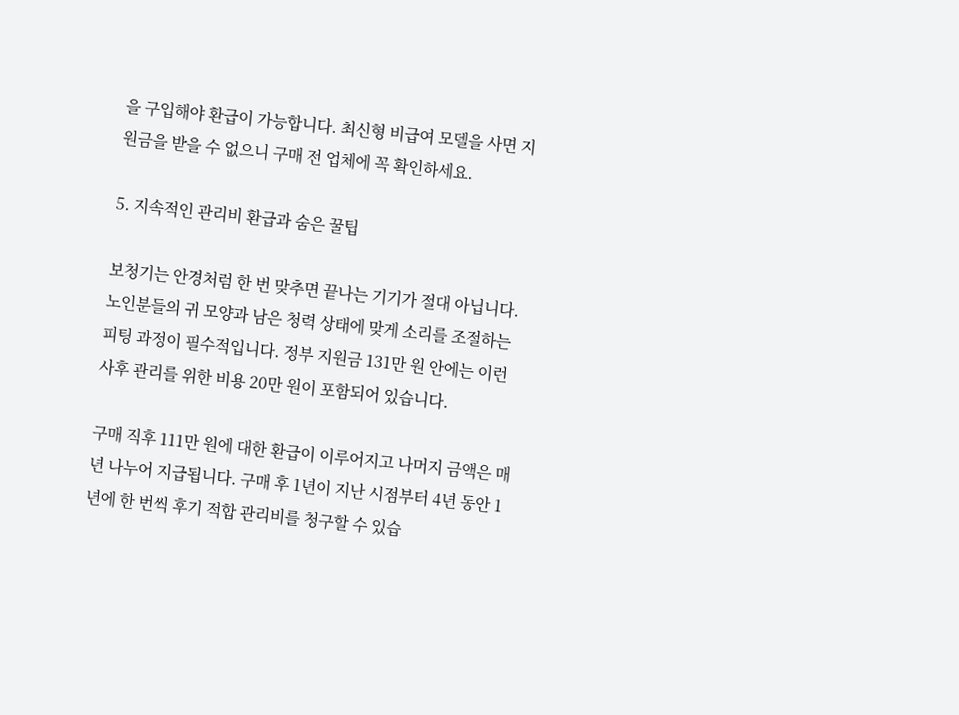을 구입해야 환급이 가능합니다. 최신형 비급여 모델을 사면 지원금을 받을 수 없으니 구매 전 업체에 꼭 확인하세요.

5. 지속적인 관리비 환급과 숨은 꿀팁

보청기는 안경처럼 한 번 맞추면 끝나는 기기가 절대 아닙니다. 노인분들의 귀 모양과 남은 청력 상태에 맞게 소리를 조절하는 피팅 과정이 필수적입니다. 정부 지원금 131만 원 안에는 이런 사후 관리를 위한 비용 20만 원이 포함되어 있습니다.

구매 직후 111만 원에 대한 환급이 이루어지고 나머지 금액은 매년 나누어 지급됩니다. 구매 후 1년이 지난 시점부터 4년 동안 1년에 한 번씩 후기 적합 관리비를 청구할 수 있습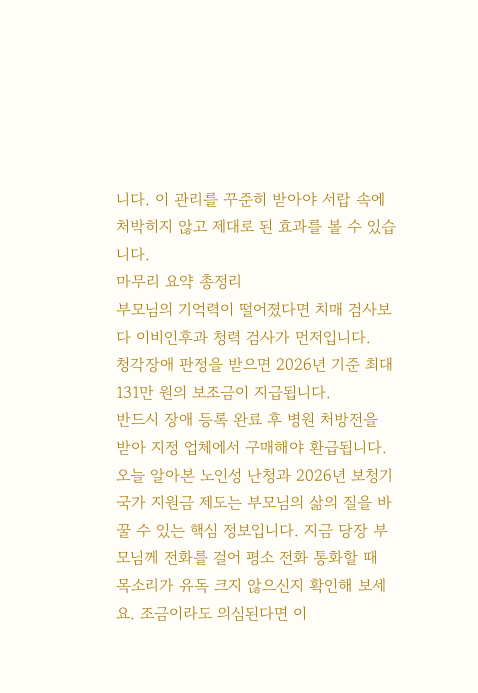니다. 이 관리를 꾸준히 받아야 서랍 속에 처박히지 않고 제대로 된 효과를 볼 수 있습니다.
마무리 요약 총정리
부모님의 기억력이 떨어졌다면 치매 검사보다 이비인후과 청력 검사가 먼저입니다.
청각장애 판정을 받으면 2026년 기준 최대 131만 원의 보조금이 지급됩니다.
반드시 장애 등록 완료 후 병원 처방전을 받아 지정 업체에서 구매해야 환급됩니다.
오늘 알아본 노인성 난청과 2026년 보청기 국가 지원금 제도는 부모님의 삶의 질을 바꿀 수 있는 핵심 정보입니다. 지금 당장 부모님께 전화를 걸어 평소 전화 통화할 때 목소리가 유독 크지 않으신지 확인해 보세요. 조금이라도 의심된다면 이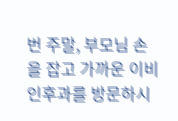번 주말, 부모님 손을 잡고 가까운 이비인후과를 방문하시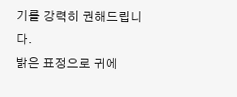기를 강력히 권해드립니다.
밝은 표정으로 귀에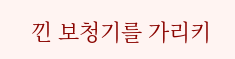낀 보청기를 가리키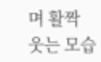며 활짝 웃는 모습